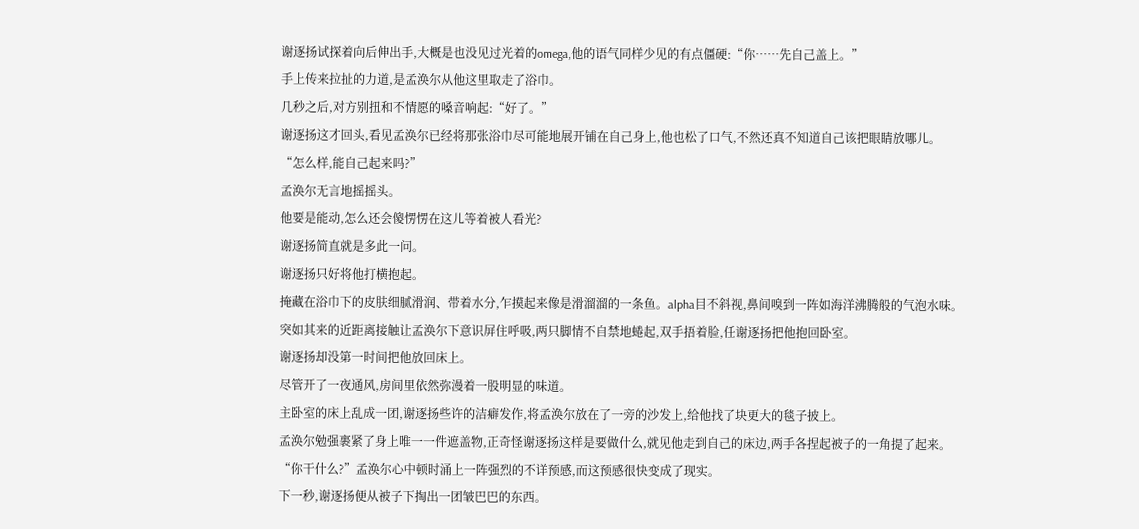谢逐扬试探着向后伸出手,大概是也没见过光着的omega,他的语气同样少见的有点僵硬:“你……先自己盖上。”
手上传来拉扯的力道,是孟涣尔从他这里取走了浴巾。
几秒之后,对方别扭和不情愿的嗓音响起:“好了。”
谢逐扬这才回头,看见孟涣尔已经将那张浴巾尽可能地展开铺在自己身上,他也松了口气,不然还真不知道自己该把眼睛放哪儿。
“怎么样,能自己起来吗?”
孟涣尔无言地摇摇头。
他要是能动,怎么还会傻愣愣在这儿等着被人看光?
谢逐扬简直就是多此一问。
谢逐扬只好将他打横抱起。
掩藏在浴巾下的皮肤细腻滑润、带着水分,乍摸起来像是滑溜溜的一条鱼。alpha目不斜视,鼻间嗅到一阵如海洋沸腾般的气泡水味。
突如其来的近距离接触让孟涣尔下意识屏住呼吸,两只脚情不自禁地蜷起,双手捂着脸,任谢逐扬把他抱回卧室。
谢逐扬却没第一时间把他放回床上。
尽管开了一夜通风,房间里依然弥漫着一股明显的味道。
主卧室的床上乱成一团,谢逐扬些许的洁癖发作,将孟涣尔放在了一旁的沙发上,给他找了块更大的毯子披上。
孟涣尔勉强裹紧了身上唯一一件遮盖物,正奇怪谢逐扬这样是要做什么,就见他走到自己的床边,两手各捏起被子的一角提了起来。
“你干什么?”孟涣尔心中顿时涌上一阵强烈的不详预感,而这预感很快变成了现实。
下一秒,谢逐扬便从被子下掏出一团皱巴巴的东西。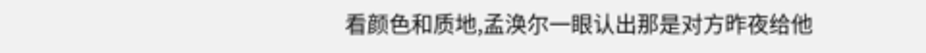看颜色和质地,孟涣尔一眼认出那是对方昨夜给他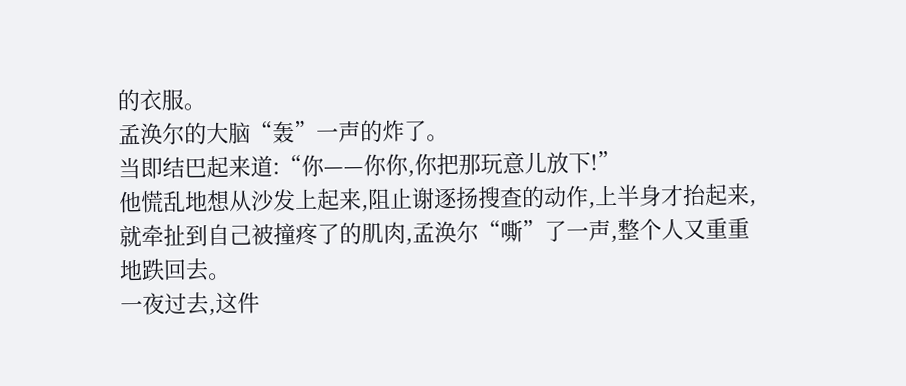的衣服。
孟涣尔的大脑“轰”一声的炸了。
当即结巴起来道:“你——你你,你把那玩意儿放下!”
他慌乱地想从沙发上起来,阻止谢逐扬搜查的动作,上半身才抬起来,就牵扯到自己被撞疼了的肌肉,孟涣尔“嘶”了一声,整个人又重重地跌回去。
一夜过去,这件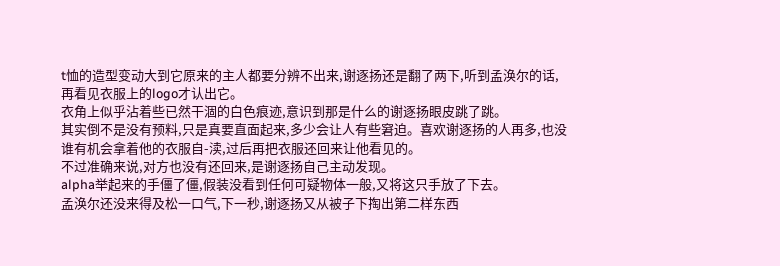t恤的造型变动大到它原来的主人都要分辨不出来,谢逐扬还是翻了两下,听到孟涣尔的话,再看见衣服上的logo才认出它。
衣角上似乎沾着些已然干涸的白色痕迹,意识到那是什么的谢逐扬眼皮跳了跳。
其实倒不是没有预料,只是真要直面起来,多少会让人有些窘迫。喜欢谢逐扬的人再多,也没谁有机会拿着他的衣服自-渎,过后再把衣服还回来让他看见的。
不过准确来说,对方也没有还回来,是谢逐扬自己主动发现。
alpha举起来的手僵了僵,假装没看到任何可疑物体一般,又将这只手放了下去。
孟涣尔还没来得及松一口气,下一秒,谢逐扬又从被子下掏出第二样东西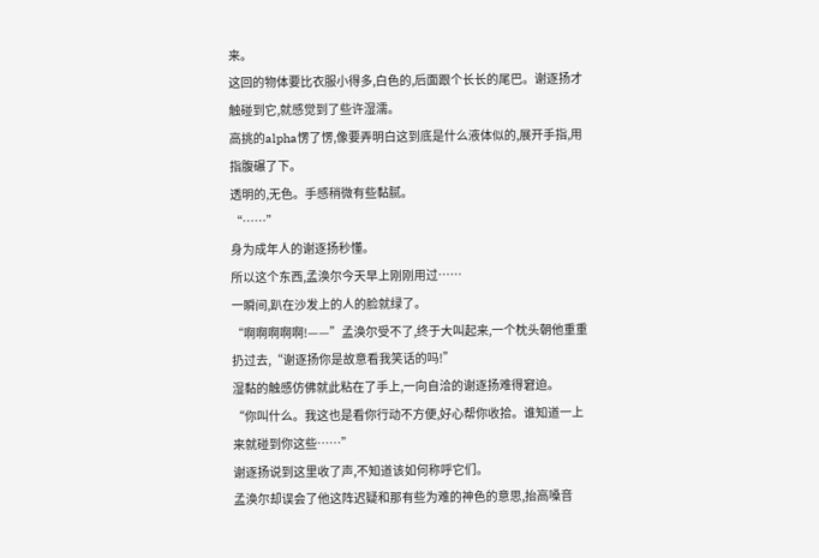来。
这回的物体要比衣服小得多,白色的,后面跟个长长的尾巴。谢逐扬才触碰到它,就感觉到了些许湿濡。
高挑的alpha愣了愣,像要弄明白这到底是什么液体似的,展开手指,用指腹碾了下。
透明的,无色。手感稍微有些黏腻。
“……”
身为成年人的谢逐扬秒懂。
所以这个东西,孟涣尔今天早上刚刚用过……
一瞬间,趴在沙发上的人的脸就绿了。
“啊啊啊啊啊!——”孟涣尔受不了,终于大叫起来,一个枕头朝他重重扔过去,“谢逐扬你是故意看我笑话的吗!”
湿黏的触感仿佛就此粘在了手上,一向自洽的谢逐扬难得窘迫。
“你叫什么。我这也是看你行动不方便,好心帮你收拾。谁知道一上来就碰到你这些……”
谢逐扬说到这里收了声,不知道该如何称呼它们。
孟涣尔却误会了他这阵迟疑和那有些为难的神色的意思,抬高嗓音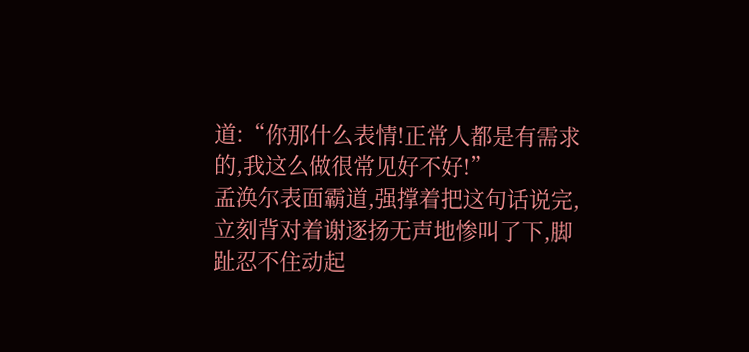道:“你那什么表情!正常人都是有需求的,我这么做很常见好不好!”
孟涣尔表面霸道,强撑着把这句话说完,立刻背对着谢逐扬无声地惨叫了下,脚趾忍不住动起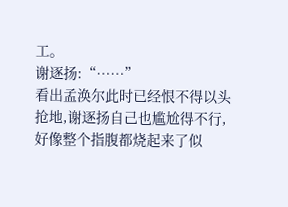工。
谢逐扬:“……”
看出孟涣尔此时已经恨不得以头抢地,谢逐扬自己也尴尬得不行,好像整个指腹都烧起来了似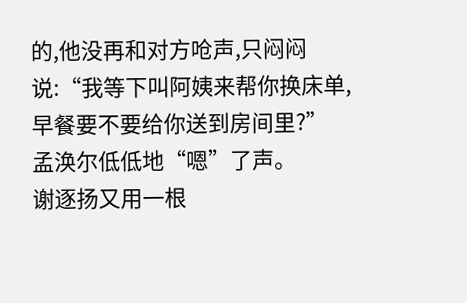的,他没再和对方呛声,只闷闷说:“我等下叫阿姨来帮你换床单,早餐要不要给你送到房间里?”
孟涣尔低低地“嗯”了声。
谢逐扬又用一根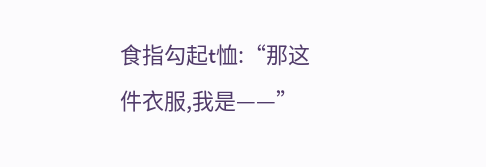食指勾起t恤:“那这件衣服,我是——”